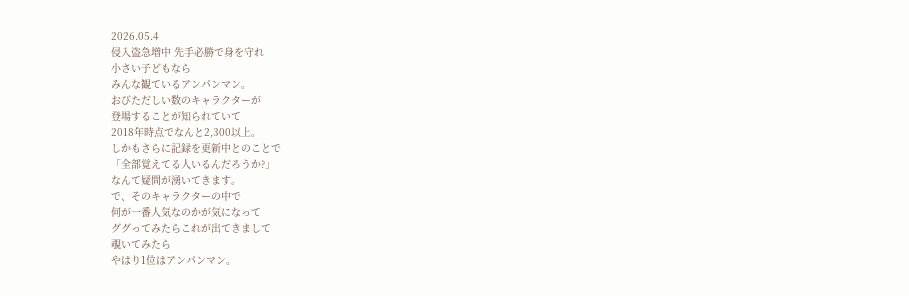2026.05.4
侵入盗急増中 先手必勝で身を守れ
小さい子どもなら
みんな観ているアンパンマン。
おびただしい数のキャラクターが
登場することが知られていて
2018年時点でなんと2,300以上。
しかもさらに記録を更新中とのことで
「全部覚えてる人いるんだろうか?」
なんて疑問が湧いてきます。
で、そのキャラクターの中で
何が一番人気なのかが気になって
ググってみたらこれが出てきまして
覗いてみたら
やはり1位はアンパンマン。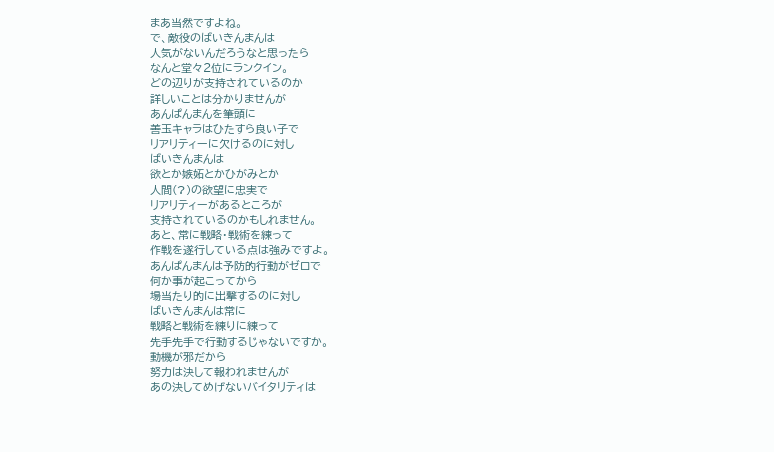まあ当然ですよね。
で、敵役のばいきんまんは
人気がないんだろうなと思ったら
なんと堂々2位にランクイン。
どの辺りが支持されているのか
詳しいことは分かりませんが
あんぱんまんを筆頭に
善玉キャラはひたすら良い子で
リアリティーに欠けるのに対し
ばいきんまんは
欲とか嫉妬とかひがみとか
人間(?)の欲望に忠実で
リアリティーがあるところが
支持されているのかもしれません。
あと、常に戦略・戦術を練って
作戦を遂行している点は強みですよ。
あんぱんまんは予防的行動がゼロで
何か事が起こってから
場当たり的に出撃するのに対し
ばいきんまんは常に
戦略と戦術を練りに練って
先手先手で行動するじゃないですか。
動機が邪だから
努力は決して報われませんが
あの決してめげないバイタリティは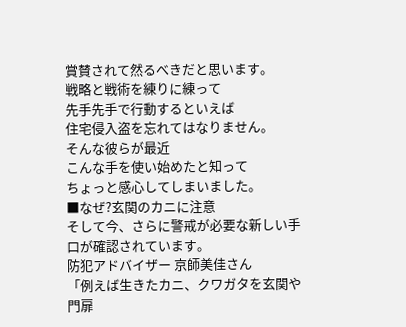賞賛されて然るべきだと思います。
戦略と戦術を練りに練って
先手先手で行動するといえば
住宅侵入盗を忘れてはなりません。
そんな彼らが最近
こんな手を使い始めたと知って
ちょっと感心してしまいました。
■なぜ?玄関のカニに注意
そして今、さらに警戒が必要な新しい手口が確認されています。
防犯アドバイザー 京師美佳さん
「例えば生きたカニ、クワガタを玄関や門扉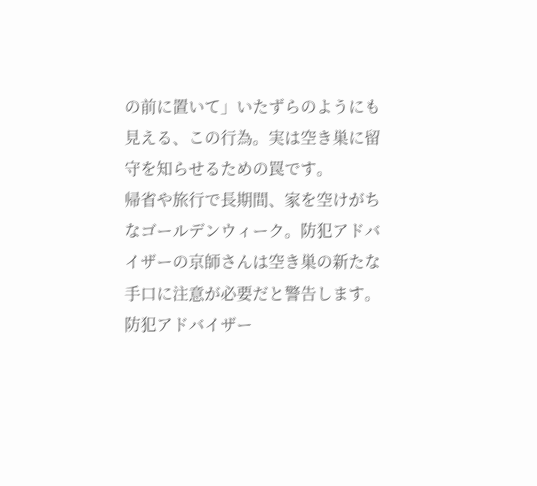の前に置いて」いたずらのようにも見える、この行為。実は空き巣に留守を知らせるための罠です。
帰省や旅行で長期間、家を空けがちなゴールデンウィーク。防犯アドバイザーの京師さんは空き巣の新たな手口に注意が必要だと警告します。
防犯アドバイザー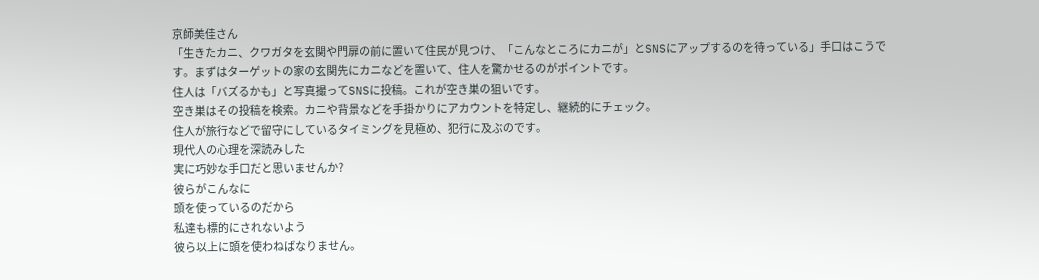京師美佳さん
「生きたカニ、クワガタを玄関や門扉の前に置いて住民が見つけ、「こんなところにカニが」とSNSにアップするのを待っている」手口はこうです。まずはターゲットの家の玄関先にカニなどを置いて、住人を驚かせるのがポイントです。
住人は「バズるかも」と写真撮ってSNSに投稿。これが空き巣の狙いです。
空き巣はその投稿を検索。カニや背景などを手掛かりにアカウントを特定し、継続的にチェック。
住人が旅行などで留守にしているタイミングを見極め、犯行に及ぶのです。
現代人の心理を深読みした
実に巧妙な手口だと思いませんか?
彼らがこんなに
頭を使っているのだから
私達も標的にされないよう
彼ら以上に頭を使わねばなりません。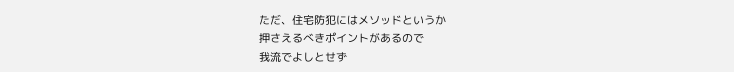ただ、住宅防犯にはメソッドというか
押さえるべきポイントがあるので
我流でよしとせず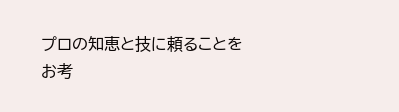プロの知恵と技に頼ることを
お考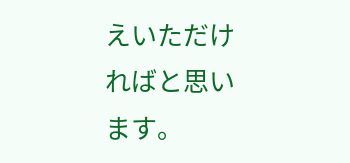えいただければと思います。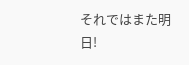それではまた明日!